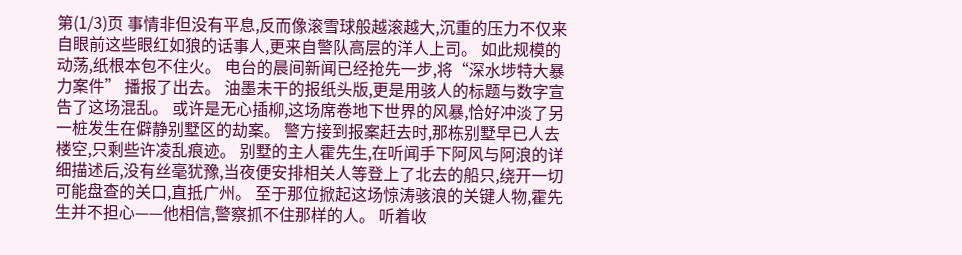第(1/3)页 事情非但没有平息,反而像滚雪球般越滚越大,沉重的压力不仅来自眼前这些眼红如狼的话事人,更来自警队高层的洋人上司。 如此规模的动荡,纸根本包不住火。 电台的晨间新闻已经抢先一步,将“深水埗特大暴力案件” 播报了出去。 油墨未干的报纸头版,更是用骇人的标题与数字宣告了这场混乱。 或许是无心插柳,这场席卷地下世界的风暴,恰好冲淡了另一桩发生在僻静别墅区的劫案。 警方接到报案赶去时,那栋别墅早已人去楼空,只剩些许凌乱痕迹。 别墅的主人霍先生,在听闻手下阿风与阿浪的详细描述后,没有丝毫犹豫,当夜便安排相关人等登上了北去的船只,绕开一切可能盘查的关口,直抵广州。 至于那位掀起这场惊涛骇浪的关键人物,霍先生并不担心——他相信,警察抓不住那样的人。 听着收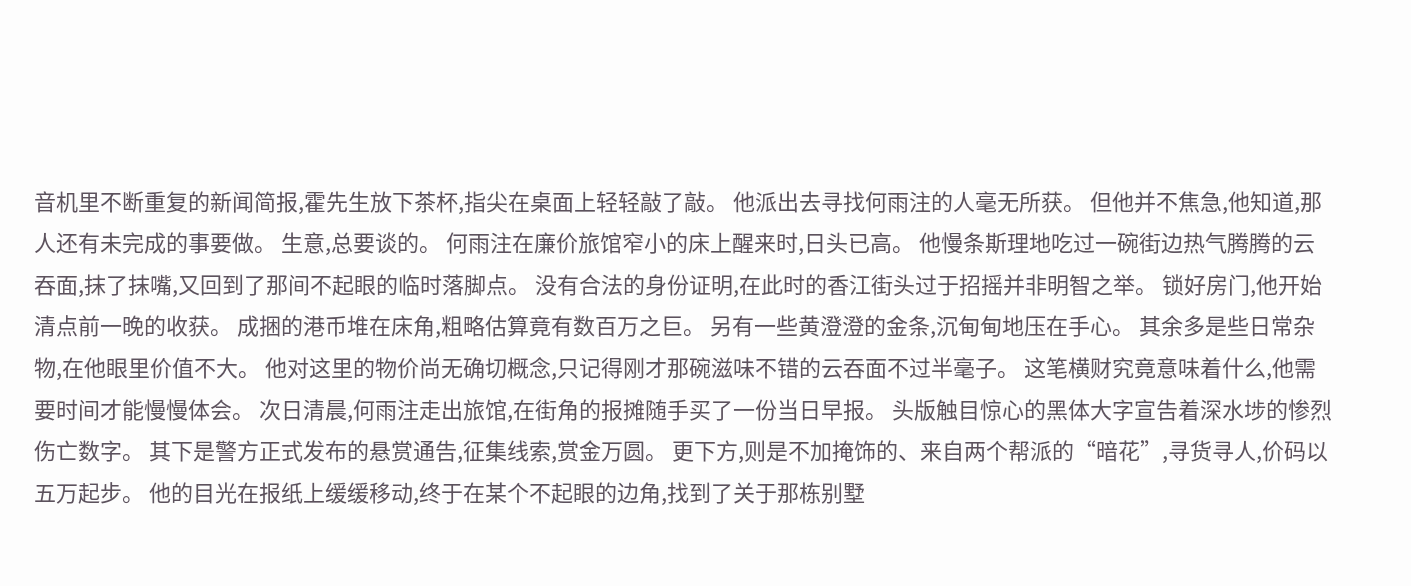音机里不断重复的新闻简报,霍先生放下茶杯,指尖在桌面上轻轻敲了敲。 他派出去寻找何雨注的人毫无所获。 但他并不焦急,他知道,那人还有未完成的事要做。 生意,总要谈的。 何雨注在廉价旅馆窄小的床上醒来时,日头已高。 他慢条斯理地吃过一碗街边热气腾腾的云吞面,抹了抹嘴,又回到了那间不起眼的临时落脚点。 没有合法的身份证明,在此时的香江街头过于招摇并非明智之举。 锁好房门,他开始清点前一晚的收获。 成捆的港币堆在床角,粗略估算竟有数百万之巨。 另有一些黄澄澄的金条,沉甸甸地压在手心。 其余多是些日常杂物,在他眼里价值不大。 他对这里的物价尚无确切概念,只记得刚才那碗滋味不错的云吞面不过半毫子。 这笔横财究竟意味着什么,他需要时间才能慢慢体会。 次日清晨,何雨注走出旅馆,在街角的报摊随手买了一份当日早报。 头版触目惊心的黑体大字宣告着深水埗的惨烈伤亡数字。 其下是警方正式发布的悬赏通告,征集线索,赏金万圆。 更下方,则是不加掩饰的、来自两个帮派的“暗花”,寻货寻人,价码以五万起步。 他的目光在报纸上缓缓移动,终于在某个不起眼的边角,找到了关于那栋别墅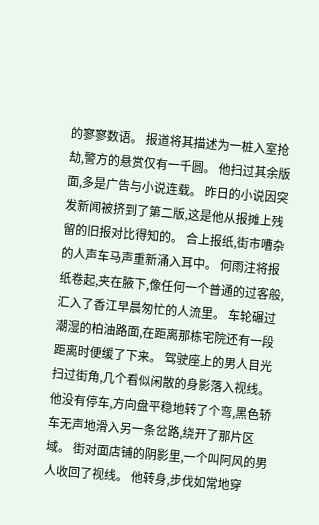的寥寥数语。 报道将其描述为一桩入室抢劫,警方的悬赏仅有一千圆。 他扫过其余版面,多是广告与小说连载。 昨日的小说因突发新闻被挤到了第二版,这是他从报摊上残留的旧报对比得知的。 合上报纸,街市嘈杂的人声车马声重新涌入耳中。 何雨注将报纸卷起,夹在腋下,像任何一个普通的过客般,汇入了香江早晨匆忙的人流里。 车轮碾过潮湿的柏油路面,在距离那栋宅院还有一段距离时便缓了下来。 驾驶座上的男人目光扫过街角,几个看似闲散的身影落入视线。 他没有停车,方向盘平稳地转了个弯,黑色轿车无声地滑入另一条岔路,绕开了那片区域。 街对面店铺的阴影里,一个叫阿风的男人收回了视线。 他转身,步伐如常地穿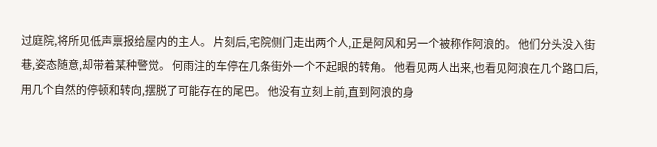过庭院,将所见低声禀报给屋内的主人。 片刻后,宅院侧门走出两个人,正是阿风和另一个被称作阿浪的。 他们分头没入街巷,姿态随意,却带着某种警觉。 何雨注的车停在几条街外一个不起眼的转角。 他看见两人出来,也看见阿浪在几个路口后,用几个自然的停顿和转向,摆脱了可能存在的尾巴。 他没有立刻上前,直到阿浪的身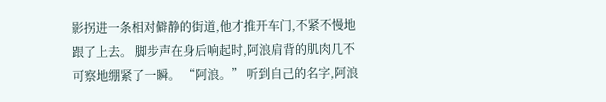影拐进一条相对僻静的街道,他才推开车门,不紧不慢地跟了上去。 脚步声在身后响起时,阿浪肩背的肌肉几不可察地绷紧了一瞬。 “阿浪。” 听到自己的名字,阿浪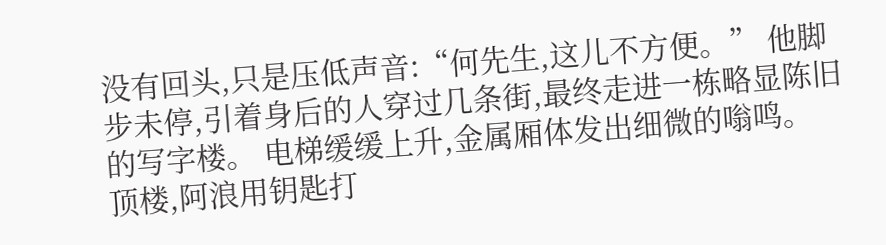没有回头,只是压低声音:“何先生,这儿不方便。” 他脚步未停,引着身后的人穿过几条街,最终走进一栋略显陈旧的写字楼。 电梯缓缓上升,金属厢体发出细微的嗡鸣。 顶楼,阿浪用钥匙打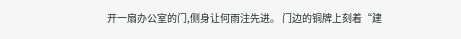开一扇办公室的门,侧身让何雨注先进。 门边的铜牌上刻着“建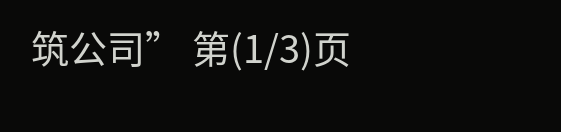筑公司” 第(1/3)页